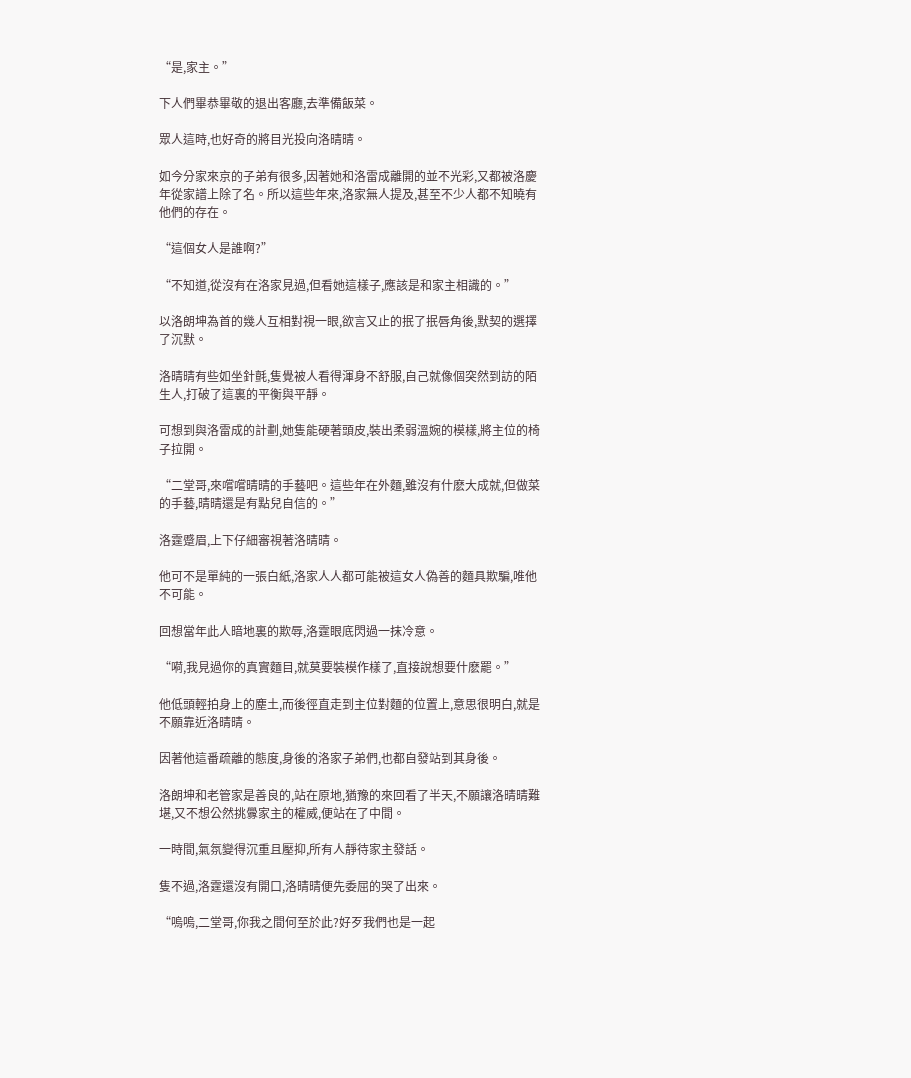“是,家主。”

下人們畢恭畢敬的退出客廳,去準備飯菜。

眾人這時,也好奇的將目光投向洛晴晴。

如今分家來京的子弟有很多,因著她和洛雷成離開的並不光彩,又都被洛慶年從家譜上除了名。所以這些年來,洛家無人提及,甚至不少人都不知曉有他們的存在。

“這個女人是誰啊?”

“不知道,從沒有在洛家見過,但看她這樣子,應該是和家主相識的。”

以洛朗坤為首的幾人互相對視一眼,欲言又止的抿了抿唇角後,默契的選擇了沉默。

洛晴晴有些如坐針氈,隻覺被人看得渾身不舒服,自己就像個突然到訪的陌生人,打破了這裏的平衡與平靜。

可想到與洛雷成的計劃,她隻能硬著頭皮,裝出柔弱溫婉的模樣,將主位的椅子拉開。

“二堂哥,來嚐嚐晴晴的手藝吧。這些年在外麵,雖沒有什麽大成就,但做菜的手藝,晴晴還是有點兒自信的。”

洛霆蹙眉,上下仔細審視著洛晴晴。

他可不是單純的一張白紙,洛家人人都可能被這女人偽善的麵具欺騙,唯他不可能。

回想當年此人暗地裏的欺辱,洛霆眼底閃過一抹冷意。

“嗬,我見過你的真實麵目,就莫要裝模作樣了,直接說想要什麽罷。”

他低頭輕拍身上的塵土,而後徑直走到主位對麵的位置上,意思很明白,就是不願靠近洛晴晴。

因著他這番疏離的態度,身後的洛家子弟們,也都自發站到其身後。

洛朗坤和老管家是善良的,站在原地,猶豫的來回看了半天,不願讓洛晴晴難堪,又不想公然挑釁家主的權威,便站在了中間。

一時間,氣氛變得沉重且壓抑,所有人靜待家主發話。

隻不過,洛霆還沒有開口,洛晴晴便先委屈的哭了出來。

“嗚嗚,二堂哥,你我之間何至於此?好歹我們也是一起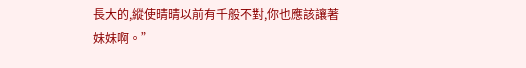長大的,縱使晴晴以前有千般不對,你也應該讓著妹妹啊。”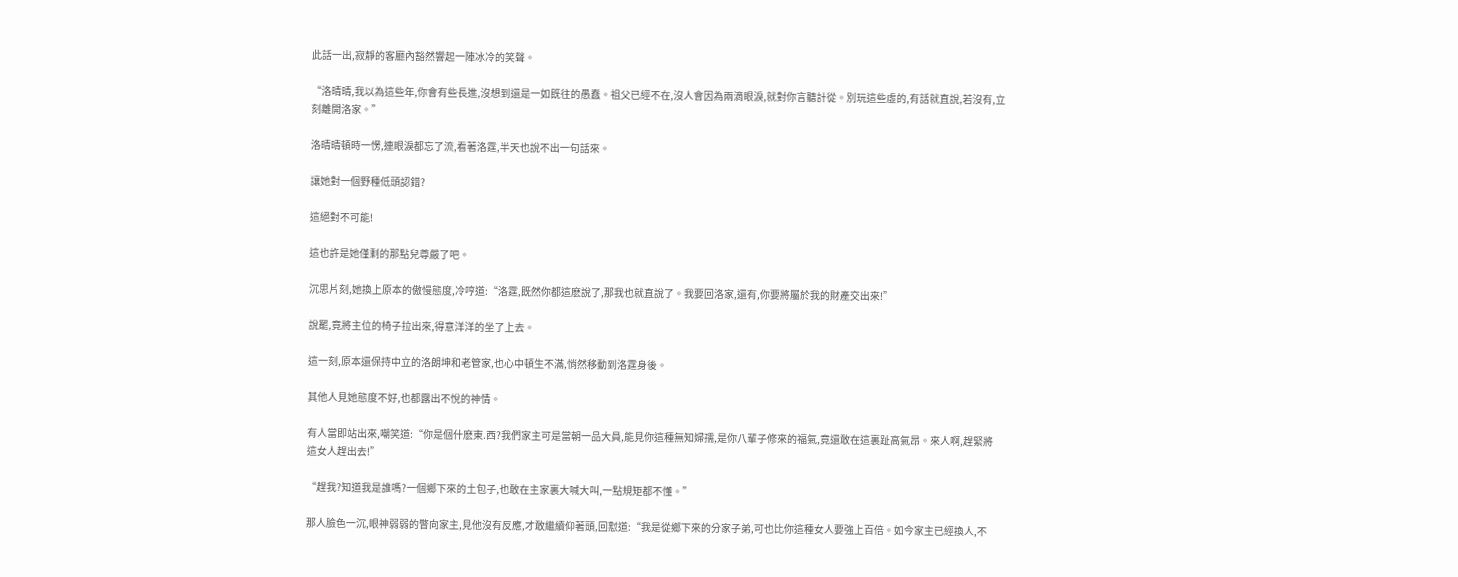此話一出,寂靜的客廳內豁然響起一陣冰冷的笑聲。

“洛晴晴,我以為這些年,你會有些長進,沒想到還是一如既往的愚蠢。祖父已經不在,沒人會因為兩滴眼淚,就對你言聽計從。別玩這些虛的,有話就直說,若沒有,立刻離開洛家。”

洛晴晴頓時一愣,連眼淚都忘了流,看著洛霆,半天也說不出一句話來。

讓她對一個野種低頭認錯?

這絕對不可能!

這也許是她僅剩的那點兒尊嚴了吧。

沉思片刻,她換上原本的傲慢態度,冷哼道:“洛霆,既然你都這麽說了,那我也就直說了。我要回洛家,還有,你要將屬於我的財產交出來!”

說罷,竟將主位的椅子拉出來,得意洋洋的坐了上去。

這一刻,原本還保持中立的洛朗坤和老管家,也心中頓生不滿,悄然移動到洛霆身後。

其他人見她態度不好,也都露出不悅的神情。

有人當即站出來,嘲笑道:“你是個什麽東.西?我們家主可是當朝一品大員,能見你這種無知婦孺,是你八輩子修來的福氣,竟還敢在這裏趾高氣昂。來人啊,趕緊將這女人趕出去!”

“趕我?知道我是誰嗎?一個鄉下來的土包子,也敢在主家裏大喊大叫,一點規矩都不懂。”

那人臉色一沉,眼神弱弱的瞥向家主,見他沒有反應,才敢繼續仰著頭,回懟道:“我是從鄉下來的分家子弟,可也比你這種女人要強上百倍。如今家主已經換人,不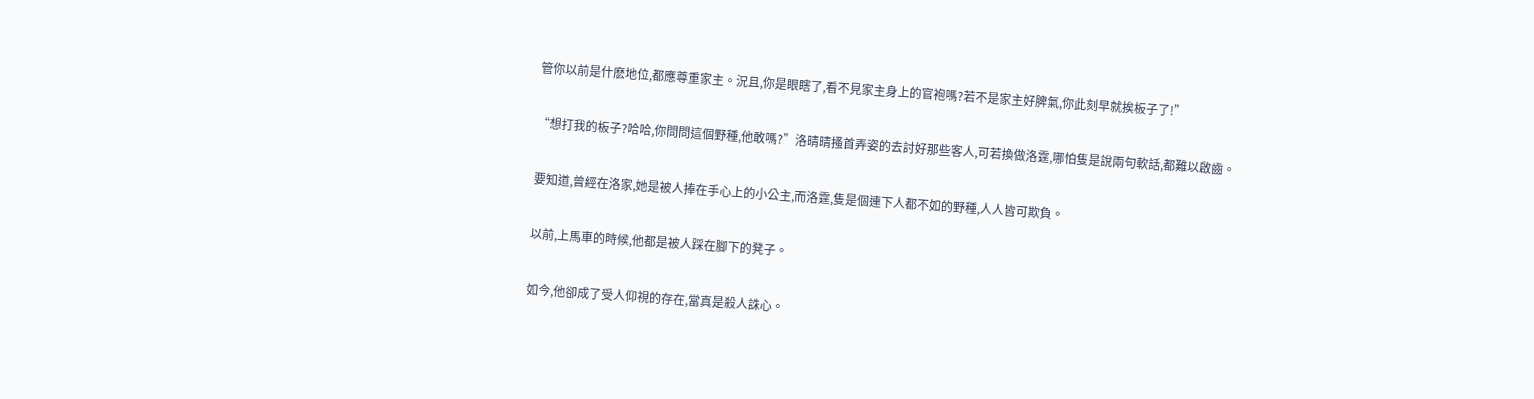管你以前是什麽地位,都應尊重家主。況且,你是眼瞎了,看不見家主身上的官袍嗎?若不是家主好脾氣,你此刻早就挨板子了!”

“想打我的板子?哈哈,你問問這個野種,他敢嗎?”洛晴晴搔首弄姿的去討好那些客人,可若換做洛霆,哪怕隻是說兩句軟話,都難以啟齒。

要知道,曾經在洛家,她是被人捧在手心上的小公主,而洛霆,隻是個連下人都不如的野種,人人皆可欺負。

以前,上馬車的時候,他都是被人踩在腳下的凳子。

如今,他卻成了受人仰視的存在,當真是殺人誅心。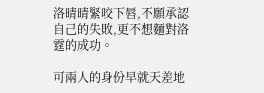洛晴晴緊咬下唇,不願承認自己的失敗,更不想麵對洛霆的成功。

可兩人的身份早就天差地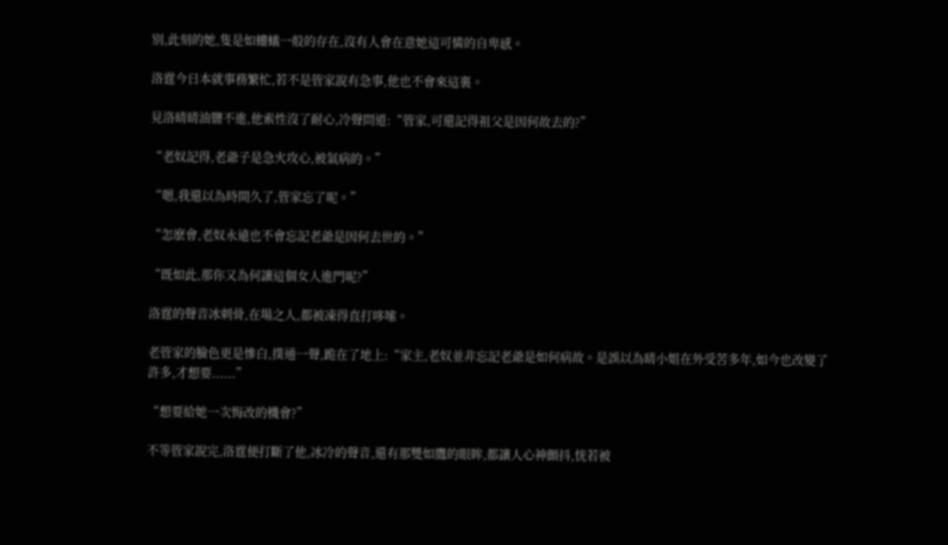別,此刻的她,隻是如螻蟻一般的存在,沒有人會在意她這可憐的自卑感。

洛霆今日本就事務繁忙,若不是管家說有急事,他也不會來這裏。

見洛晴晴油鹽不進,他索性沒了耐心,冷聲問道:“管家,可還記得祖父是因何故去的?”

“老奴記得,老爺子是急火攻心,被氣病的。”

“嗯,我還以為時間久了,管家忘了呢。”

“怎麽會,老奴永遠也不會忘記老爺是因何去世的。”

“既如此,那你又為何讓這個女人進門呢?”

洛霆的聲音冰刺骨,在場之人,都被凍得直打哆嗦。

老管家的臉色更是慘白,撲通一聲,跪在了地上:“家主,老奴並非忘記老爺是如何病故。是誤以為晴小姐在外受苦多年,如今也改變了許多,才想要......”

“想要給她一次悔改的機會?”

不等管家說完,洛霆便打斷了他,冰冷的聲音,還有那雙如鷹的眼眸,都讓人心神顫抖,恍若被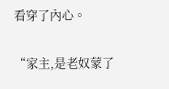看穿了內心。

“家主,是老奴蒙了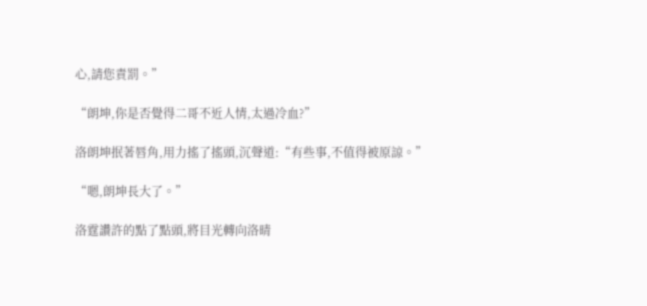心,請您責罰。”

“朗坤,你是否覺得二哥不近人情,太過冷血?”

洛朗坤抿著唇角,用力搖了搖頭,沉聲道:“有些事,不值得被原諒。”

“嗯,朗坤長大了。”

洛霆讚許的點了點頭,將目光轉向洛晴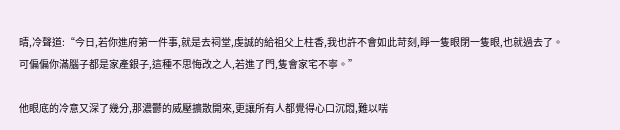晴,冷聲道:“今日,若你進府第一件事,就是去祠堂,虔誠的給祖父上柱香,我也許不會如此苛刻,睜一隻眼閉一隻眼,也就過去了。可偏偏你滿腦子都是家產銀子,這種不思悔改之人,若進了門,隻會家宅不寧。”

他眼底的冷意又深了幾分,那濃鬱的威壓擴散開來,更讓所有人都覺得心口沉悶,難以喘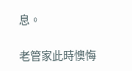息。

老管家此時懊悔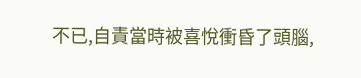不已,自責當時被喜悅衝昏了頭腦,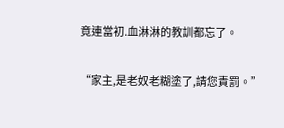竟連當初.血淋淋的教訓都忘了。

“家主,是老奴老糊塗了,請您責罰。”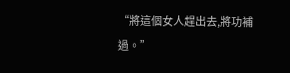“將這個女人趕出去,將功補過。”